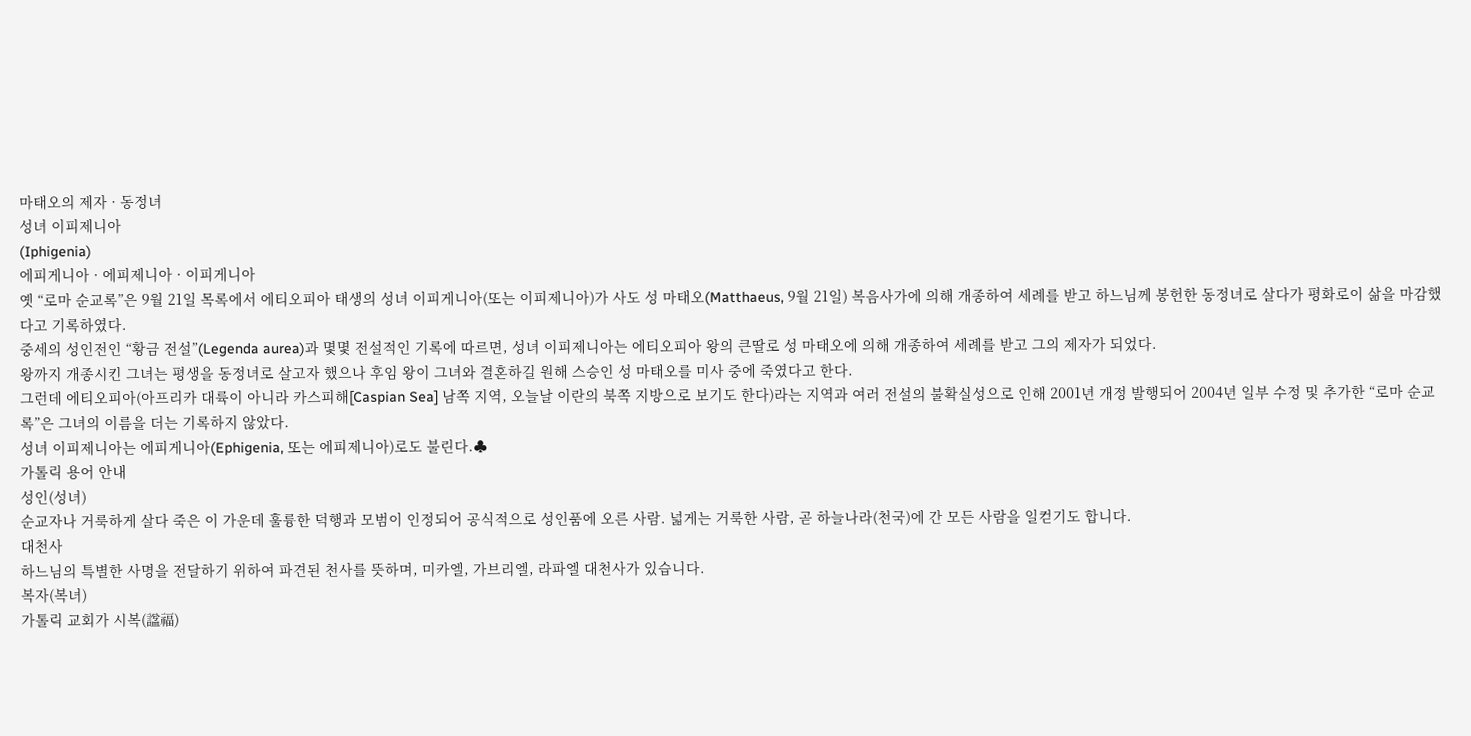마태오의 제자 · 동정녀
성녀 이피제니아
(Iphigenia)
에피게니아 · 에피제니아 · 이피게니아
옛 “로마 순교록”은 9월 21일 목록에서 에티오피아 태생의 성녀 이피게니아(또는 이피제니아)가 사도 성 마태오(Matthaeus, 9월 21일) 복음사가에 의해 개종하여 세례를 받고 하느님께 봉헌한 동정녀로 살다가 평화로이 삶을 마감했다고 기록하였다.
중세의 성인전인 “황금 전설”(Legenda aurea)과 몇몇 전설적인 기록에 따르면, 성녀 이피제니아는 에티오피아 왕의 큰딸로 성 마태오에 의해 개종하여 세례를 받고 그의 제자가 되었다.
왕까지 개종시킨 그녀는 평생을 동정녀로 살고자 했으나 후임 왕이 그녀와 결혼하길 원해 스승인 성 마태오를 미사 중에 죽였다고 한다.
그런데 에티오피아(아프리카 대륙이 아니라 카스피해[Caspian Sea] 남쪽 지역, 오늘날 이란의 북쪽 지방으로 보기도 한다)라는 지역과 여러 전설의 불확실성으로 인해 2001년 개정 발행되어 2004년 일부 수정 및 추가한 “로마 순교록”은 그녀의 이름을 더는 기록하지 않았다.
성녀 이피제니아는 에피게니아(Ephigenia, 또는 에피제니아)로도 불린다.♣
가톨릭 용어 안내
성인(성녀)
순교자나 거룩하게 살다 죽은 이 가운데 훌륭한 덕행과 모범이 인정되어 공식적으로 성인품에 오른 사람. 넓게는 거룩한 사람, 곧 하늘나라(천국)에 간 모든 사람을 일컫기도 합니다.
대천사
하느님의 특별한 사명을 전달하기 위하여 파견된 천사를 뜻하며, 미카엘, 가브리엘, 라파엘 대천사가 있습니다.
복자(복녀)
가톨릭 교회가 시복(諡福)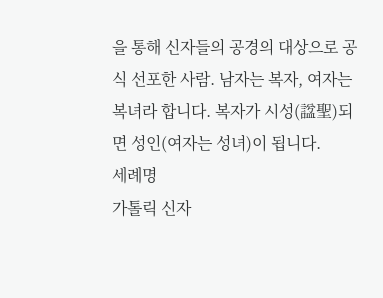을 통해 신자들의 공경의 대상으로 공식 선포한 사람. 남자는 복자, 여자는 복녀라 합니다. 복자가 시성(諡聖)되면 성인(여자는 성녀)이 됩니다.
세례명
가톨릭 신자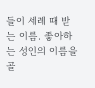들이 세례 때 받는 이름. 좋아하는 성인의 이름을 골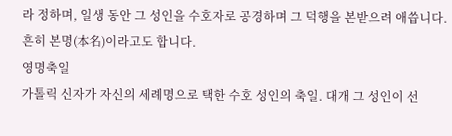라 정하며, 일생 동안 그 성인을 수호자로 공경하며 그 덕행을 본받으려 애씁니다. 흔히 본명(本名)이라고도 합니다.
영명축일
가톨릭 신자가 자신의 세례명으로 택한 수호 성인의 축일. 대개 그 성인이 선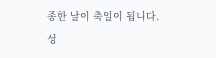종한 날이 축일이 됩니다.
성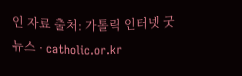인 자료 출처: 가톨릭 인터넷 굿뉴스 · catholic.or.kr